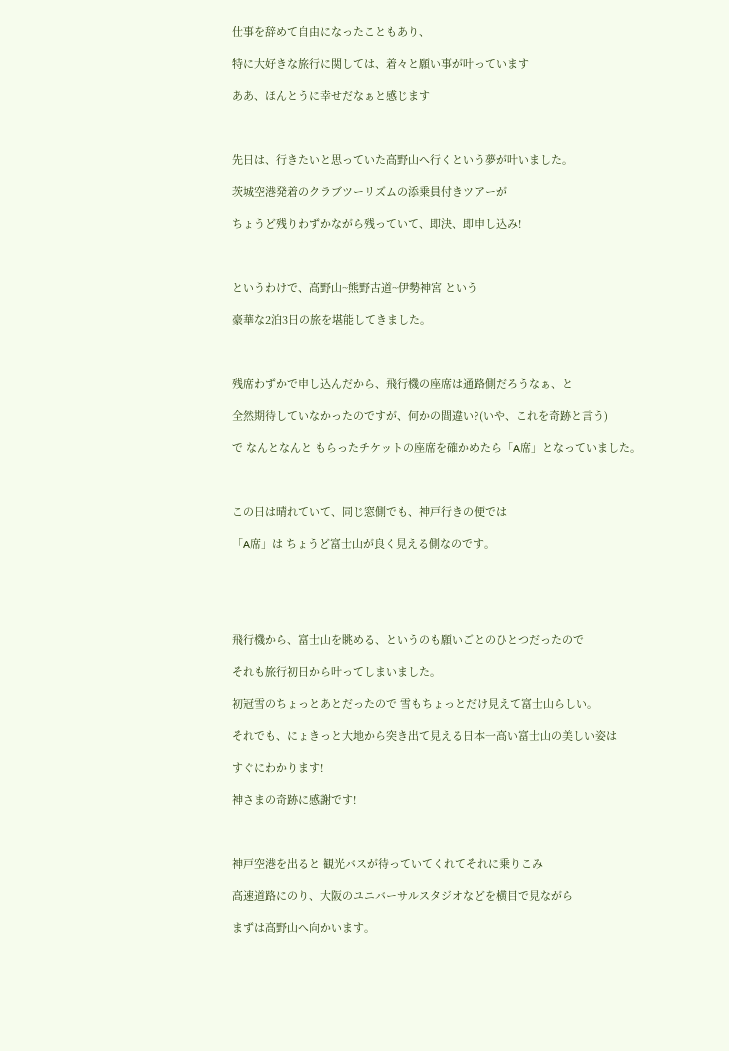仕事を辞めて自由になったこともあり、

特に大好きな旅行に関しては、着々と願い事が叶っています

ああ、ほんとうに幸せだなぁと感じます



先日は、行きたいと思っていた高野山へ行くという夢が叶いました。

茨城空港発着のクラブツーリズムの添乗員付きツアーが

ちょうど残りわずかながら残っていて、即決、即申し込み!



というわけで、高野山~熊野古道~伊勢神宮 という

豪華な2泊3日の旅を堪能してきました。



残席わずかで申し込んだから、飛行機の座席は通路側だろうなぁ、と

全然期待していなかったのですが、何かの間違い?(いや、これを奇跡と言う)

で なんとなんと もらったチケットの座席を確かめたら「A席」となっていました。



この日は晴れていて、同じ窓側でも、神戸行きの便では

「A席」は ちょうど富士山が良く見える側なのです。





飛行機から、富士山を眺める、というのも願いごとのひとつだったので

それも旅行初日から叶ってしまいました。

初冠雪のちょっとあとだったので 雪もちょっとだけ見えて富士山らしい。

それでも、にょきっと大地から突き出て見える日本一高い富士山の美しい姿は

すぐにわかります!

神さまの奇跡に感謝です!



神戸空港を出ると 観光バスが待っていてくれてそれに乗りこみ

高速道路にのり、大阪のユニバーサルスタジオなどを横目で見ながら

まずは高野山へ向かいます。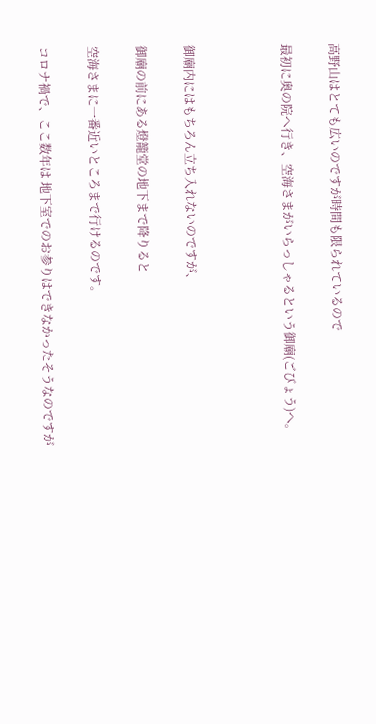高野山はとても広いのですが時間も限られているので

最初に奥の院へ行き、空海さまがいらっしゃるという御廟(ごびょう)へ。



御廟内にはもちろん立ち入れないのですが、

御廟の前にある燈籠堂の地下まで降りると

空海さまに一番近いところまで行けるのです。

コロナ禍で、ここ数年は 地下室でのお参りはできなかったそうなのですが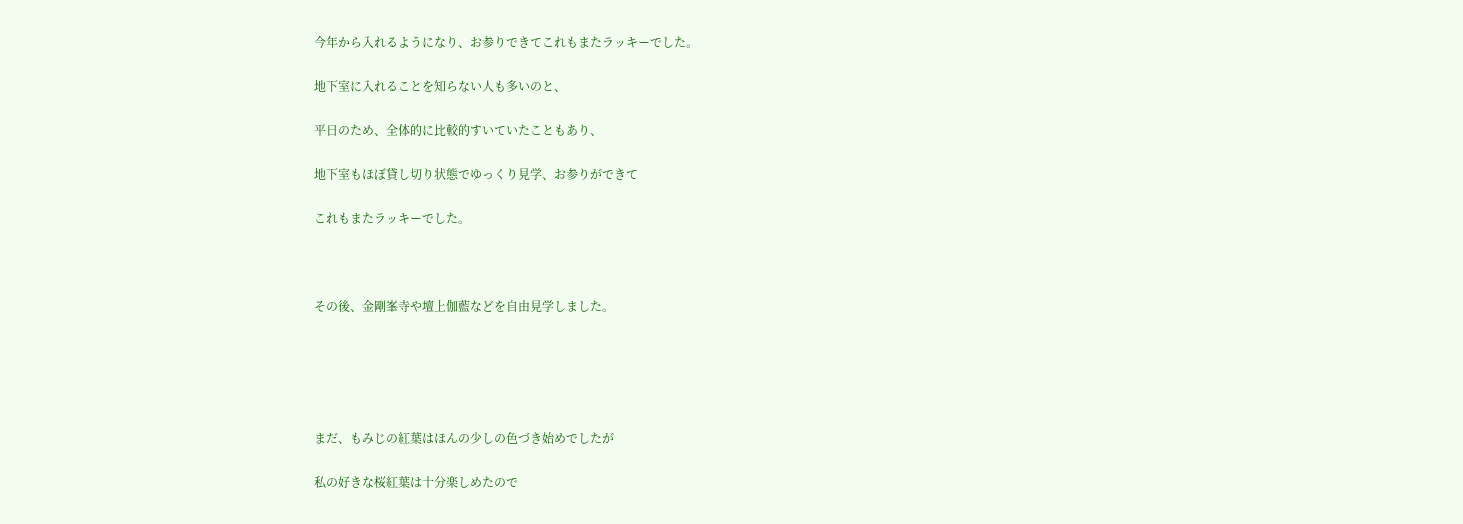今年から入れるようになり、お参りできてこれもまたラッキーでした。

地下室に入れることを知らない人も多いのと、

平日のため、全体的に比較的すいていたこともあり、

地下室もほぼ貸し切り状態でゆっくり見学、お参りができて

これもまたラッキーでした。



その後、金剛峯寺や壇上伽藍などを自由見学しました。





まだ、もみじの紅葉はほんの少しの色づき始めでしたが

私の好きな桜紅葉は十分楽しめたので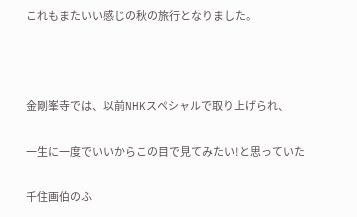これもまたいい感じの秋の旅行となりました。



金剛峯寺では、以前NHKスペシャルで取り上げられ、

一生に一度でいいからこの目で見てみたい!と思っていた

千住画伯のふ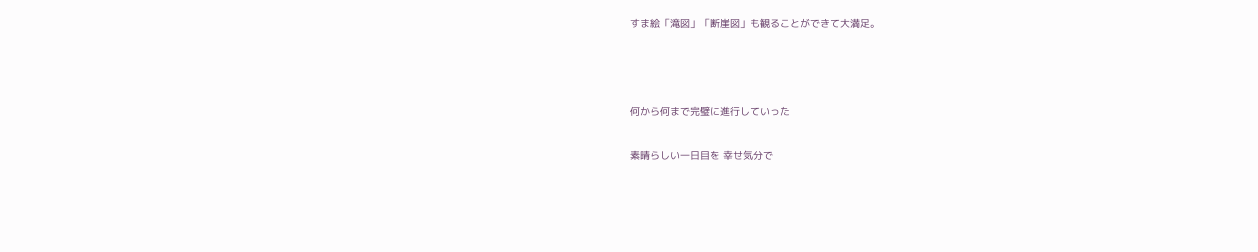すま絵「滝図」「断崖図」も観ることができて大満足。



何から何まで完璧に進行していった

素晴らしい一日目を 幸せ気分で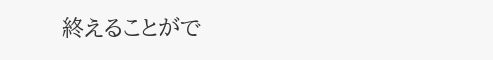終えることがで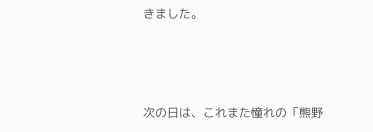きました。



次の日は、これまた憧れの「熊野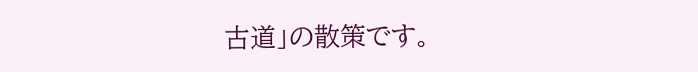古道」の散策です。